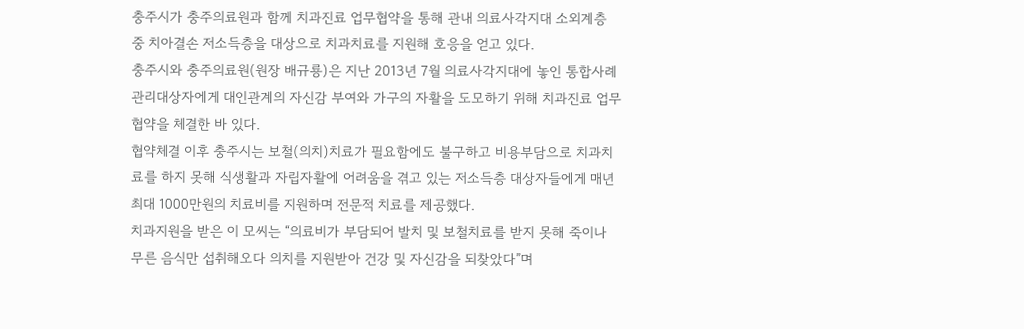충주시가 충주의료원과 함께 치과진료 업무협약을 통해 관내 의료사각지대 소외계층 중 치아결손 저소득층을 대상으로 치과치료를 지원해 호응을 얻고 있다.
충주시와 충주의료원(원장 배규룡)은 지난 2013년 7월 의료사각지대에 놓인 통합사례관리대상자에게 대인관계의 자신감 부여와 가구의 자활을 도모하기 위해 치과진료 업무협약을 체결한 바 있다.
협약체결 이후 충주시는 보철(의치)치료가 필요함에도 불구하고 비용부담으로 치과치료를 하지 못해 식생활과 자립자활에 어려움을 겪고 있는 저소득층 대상자들에게 매년 최대 1000만원의 치료비를 지원하며 전문적 치료를 제공했다.
치과지원을 받은 이 모씨는 “의료비가 부담되어 발치 및 보철치료를 받지 못해 죽이나 무른 음식만 섭취해오다 의치를 지원받아 건강 및 자신감을 되찾았다”며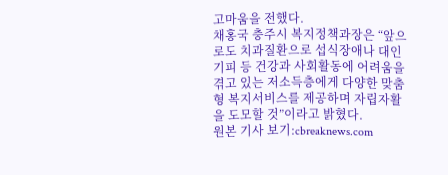고마움을 전했다.
채홍국 충주시 복지정책과장은 “앞으로도 치과질환으로 섭식장애나 대인기피 등 건강과 사회활동에 어려움을 겪고 있는 저소득층에게 다양한 맞춤형 복지서비스를 제공하며 자립자활을 도모할 것”이라고 밝혔다.
원본 기사 보기:cbreaknews.com